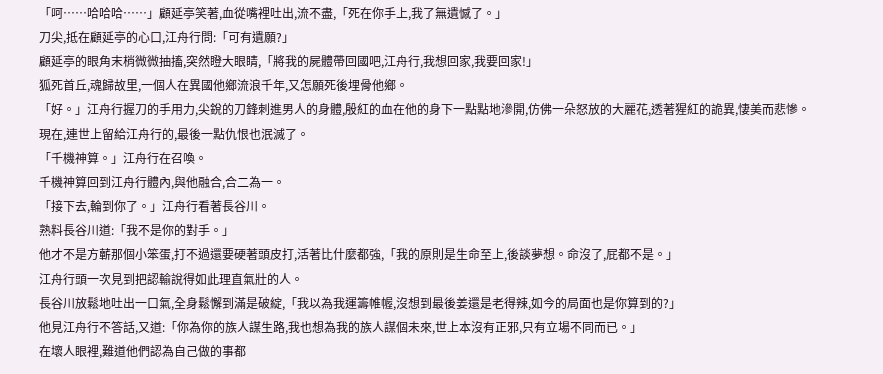「呵……哈哈哈……」顧延亭笑著,血從嘴裡吐出,流不盡,「死在你手上,我了無遺憾了。」
刀尖,抵在顧延亭的心口,江舟行問:「可有遺願?」
顧延亭的眼角末梢微微抽搐,突然瞪大眼睛,「將我的屍體帶回國吧,江舟行,我想回家,我要回家!」
狐死首丘,魂歸故里,一個人在異國他鄉流浪千年,又怎願死後埋骨他鄉。
「好。」江舟行握刀的手用力,尖銳的刀鋒刺進男人的身體,殷紅的血在他的身下一點點地滲開,仿佛一朵怒放的大麗花,透著猩紅的詭異,悽美而悲慘。
現在,連世上留給江舟行的,最後一點仇恨也泯滅了。
「千機神算。」江舟行在召喚。
千機神算回到江舟行體內,與他融合,合二為一。
「接下去,輪到你了。」江舟行看著長谷川。
熟料長谷川道:「我不是你的對手。」
他才不是方蘄那個小笨蛋,打不過還要硬著頭皮打,活著比什麼都強,「我的原則是生命至上,後談夢想。命沒了,屁都不是。」
江舟行頭一次見到把認輸說得如此理直氣壯的人。
長谷川放鬆地吐出一口氣,全身鬆懈到滿是破綻,「我以為我運籌帷幄,沒想到最後姜還是老得辣,如今的局面也是你算到的?」
他見江舟行不答話,又道:「你為你的族人謀生路,我也想為我的族人謀個未來,世上本沒有正邪,只有立場不同而已。」
在壞人眼裡,難道他們認為自己做的事都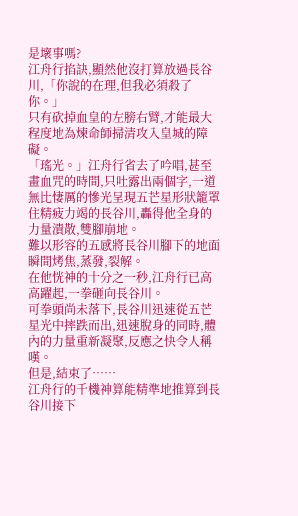是壞事嗎?
江舟行掐訣,顯然他沒打算放過長谷川,「你說的在理,但我必須殺了你。」
只有砍掉血皇的左膀右臂,才能最大程度地為煉命師掃清攻入皇城的障礙。
「瑤光。」江舟行省去了吟唱,甚至畫血咒的時間,只吐露出兩個字,一道無比悽厲的慘光呈現五芒星形狀籠罩住精疲力竭的長谷川,轟得他全身的力量潰散,雙腳崩地。
難以形容的五感將長谷川腳下的地面瞬間烤焦,蒸發,裂解。
在他恍神的十分之一秒,江舟行已高高躍起,一拳砸向長谷川。
可拳頭尚未落下,長谷川迅速從五芒星光中摔跌而出,迅速脫身的同時,體內的力量重新凝聚,反應之快令人稱嘆。
但是,結束了……
江舟行的千機神算能精準地推算到長谷川接下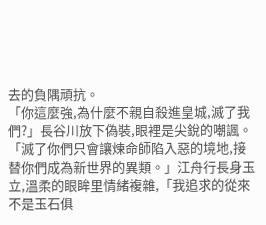去的負隅頑抗。
「你這麼強,為什麼不親自殺進皇城,滅了我們?」長谷川放下偽裝,眼裡是尖銳的嘲諷。
「滅了你們只會讓煉命師陷入惡的境地,接替你們成為新世界的異類。」江舟行長身玉立,溫柔的眼眸里情緒複雜,「我追求的從來不是玉石俱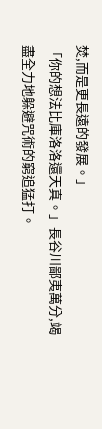焚,而是更長遠的發展。」
「你的想法比庫洛洛還天真。」長谷川鄙夷萬分,竭盡全力地躲避咒術的窮追猛打。